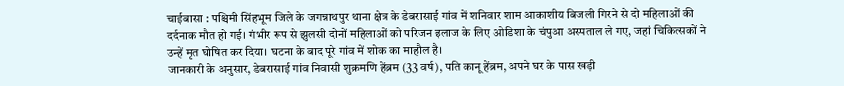चाईबासा : पश्चिमी सिंहभूम जिले के जगन्नाथपुर थाना क्षेत्र के डेबरासाई गांव में शनिवार शाम आकाशीय बिजली गिरने से दो महिलाओं की दर्दनाक मौत हो गई। गंभीर रूप से झुलसी दोनों महिलाओं को परिजन इलाज के लिए ओडिशा के चंपुआ अस्पताल ले गए, जहां चिकित्सकों ने उन्हें मृत घोषित कर दिया। घटना के बाद पूरे गांव में शोक का माहौल है।
जानकारी के अनुसार, डेबरासाई गांव निवासी शुक्रमणि हेंब्रम (33 वर्ष), पति कानू हेंब्रम, अपने घर के पास खड़ी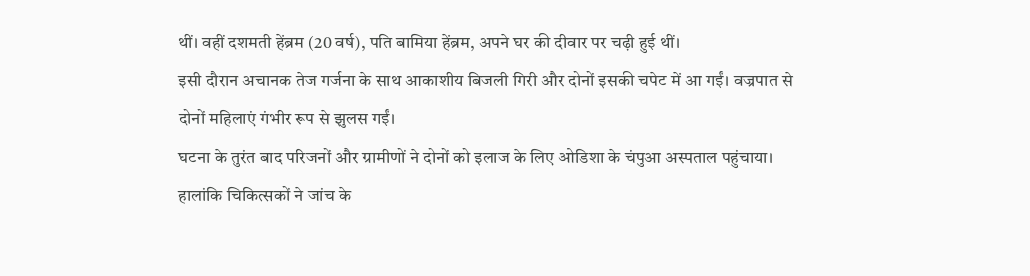थीं। वहीं दशमती हेंब्रम (20 वर्ष), पति बामिया हेंब्रम, अपने घर की दीवार पर चढ़ी हुई थीं।
इसी दौरान अचानक तेज गर्जना के साथ आकाशीय बिजली गिरी और दोनों इसकी चपेट में आ गईं। वज्रपात से दोनों महिलाएं गंभीर रूप से झुलस गईं।
घटना के तुरंत बाद परिजनों और ग्रामीणों ने दोनों को इलाज के लिए ओडिशा के चंपुआ अस्पताल पहुंचाया। हालांकि चिकित्सकों ने जांच के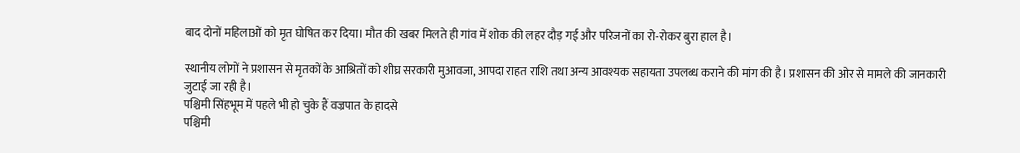बाद दोनों महिलाओं को मृत घोषित कर दिया। मौत की खबर मिलते ही गांव में शोक की लहर दौड़ गई और परिजनों का रो-रोकर बुरा हाल है।

स्थानीय लोगों ने प्रशासन से मृतकों के आश्रितों को शीघ्र सरकारी मुआवजा, आपदा राहत राशि तथा अन्य आवश्यक सहायता उपलब्ध कराने की मांग की है। प्रशासन की ओर से मामले की जानकारी जुटाई जा रही है।
पश्चिमी सिंहभूम में पहले भी हो चुके हैं वज्रपात के हादसे
पश्चिमी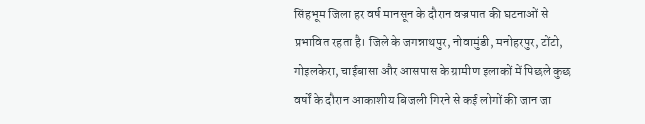सिंहभूम जिला हर वर्ष मानसून के दौरान वज्रपात की घटनाओं से प्रभावित रहता है। जिले के जगन्नाथपुर, नोवामुंडी, मनोहरपुर, टोंटो, गोइलकेरा, चाईबासा और आसपास के ग्रामीण इलाकों में पिछले कुछ वर्षों के दौरान आकाशीय बिजली गिरने से कई लोगों की जान जा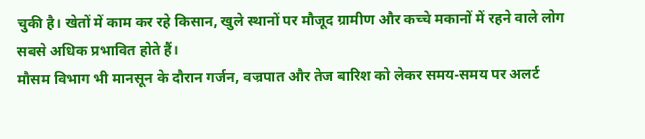चुकी है। खेतों में काम कर रहे किसान, खुले स्थानों पर मौजूद ग्रामीण और कच्चे मकानों में रहने वाले लोग सबसे अधिक प्रभावित होते हैं।
मौसम विभाग भी मानसून के दौरान गर्जन, वज्रपात और तेज बारिश को लेकर समय-समय पर अलर्ट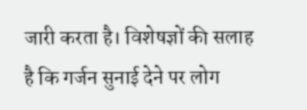जारी करता है। विशेषज्ञों की सलाह है कि गर्जन सुनाई देने पर लोग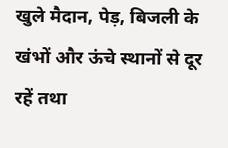खुले मैदान, पेड़, बिजली के खंभों और ऊंचे स्थानों से दूर रहें तथा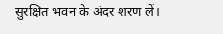सुरक्षित भवन के अंदर शरण लें।